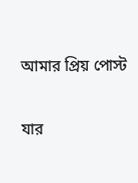আমার প্রিয় পোস্ট

যার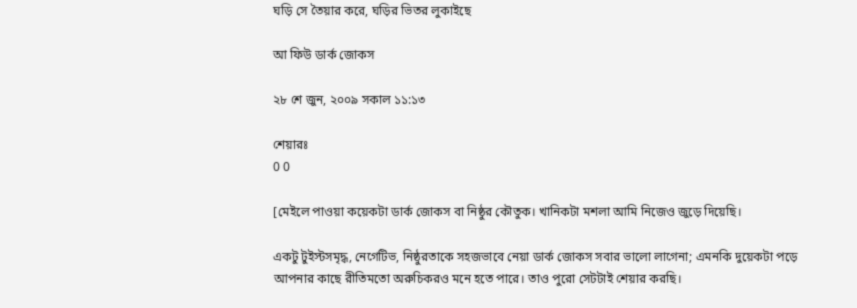ঘড়ি সে তৈয়ার করে, ঘড়ির ভিতর লুকাইছে

আ ফিউ ডার্ক জোকস

২৮ শে জুন, ২০০৯ সকাল ১১:১৩

শেয়ারঃ
0 0

[মেইলে পাওয়া কয়েকটা ডার্ক জোকস বা নিষ্ঠুর কৌতুক। খানিকটা মশলা আমি নিজেও জুড়ে দিয়েছি।

একটু টুইস্টসমৃদ্ধ, নেগেটিভ, নিষ্ঠুরতাকে সহজভাবে নেয়া ডার্ক জোকস সবার ভালো লাগেনা; এমনকি দুয়েকটা পড়ে আপনার কাছে রীতিমতো অরুচিকরও মনে হতে পারে। তাও পুরো সেটটাই শেয়ার করছি।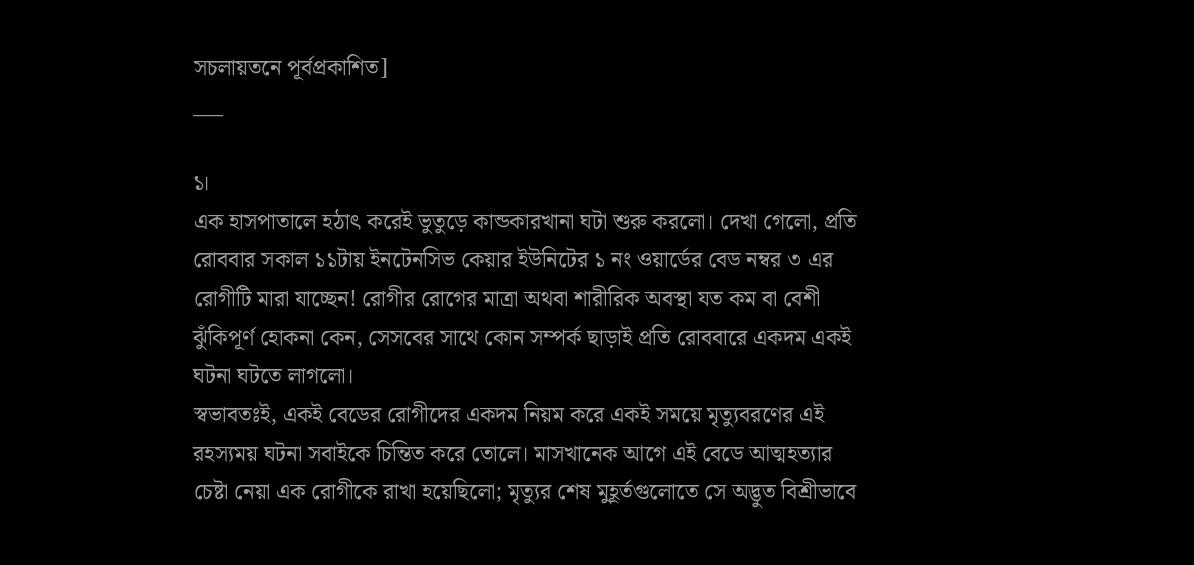সচলায়তনে পূর্বপ্রকাশিত]
___

১।
এক হাসপাতালে হঠাৎ করেই ভুতুড়ে কান্ডকারখানা ঘটা শুরু করলো। দেখা গেলো, প্রতি রোববার সকাল ১১টায় ইনটেনসিভ কেয়ার ইউনিটের ১ নং ওয়ার্ডের বেড নম্বর ৩ এর রোগীটি মারা যাচ্ছেন! রোগীর রোগের মাত্রা অথবা শারীরিক অবস্থা যত কম বা বেশী ঝুঁকিপূর্ণ হোকনা কেন, সেসবের সাথে কোন সম্পর্ক ছাড়াই প্রতি রোববারে একদম একই ঘটনা ঘটতে লাগলো।
স্বভাবতঃই, একই বেডের রোগীদের একদম নিয়ম করে একই সময়ে মৃত্যুবরণের এই রহস্যময় ঘটনা সবাইকে চিন্তিত করে তোলে। মাসখানেক আগে এই বেডে আত্মহত্যার চেষ্টা নেয়া এক রোগীকে রাখা হয়েছিলো; মৃত্যুর শেষ মুহূর্তগুলোতে সে অদ্ভুত বিশ্রীভাবে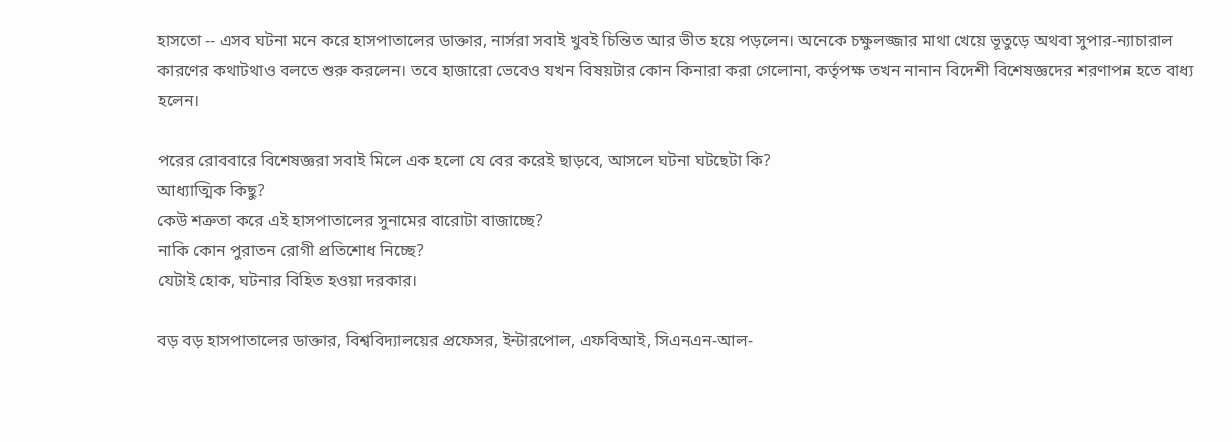হাসতো -- এসব ঘটনা মনে করে হাসপাতালের ডাক্তার, নার্সরা সবাই খুবই চিন্তিত আর ভীত হয়ে পড়লেন। অনেকে চক্ষুলজ্জার মাথা খেয়ে ভূতুড়ে অথবা সুপার-ন্যাচারাল কারণের কথাটথাও বলতে শুরু করলেন। তবে হাজারো ভেবেও যখন বিষয়টার কোন কিনারা করা গেলোনা, কর্তৃপক্ষ তখন নানান বিদেশী বিশেষজ্ঞদের শরণাপন্ন হতে বাধ্য হলেন।

পরের রোববারে বিশেষজ্ঞরা সবাই মিলে এক হলো যে বের করেই ছাড়বে, আসলে ঘটনা ঘটছেটা কি?
আধ্যাত্মিক কিছু?
কেউ শত্রুতা করে এই হাসপাতালের সুনামের বারোটা বাজাচ্ছে?
নাকি কোন পুরাতন রোগী প্রতিশোধ নিচ্ছে?
যেটাই হোক, ঘটনার বিহিত হওয়া দরকার।

বড় বড় হাসপাতালের ডাক্তার, বিশ্ববিদ্যালয়ের প্রফেসর, ইন্টারপোল, এফবিআই, সিএনএন-আল-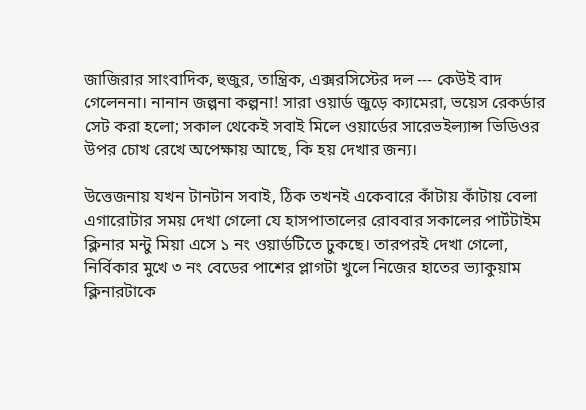জাজিরার সাংবাদিক, হুজুর, তান্ত্রিক, এক্সরসিস্টের দল --- কেউই বাদ গেলেননা। নানান জল্পনা কল্পনা! সারা ওয়ার্ড জুড়ে ক্যামেরা, ভয়েস রেকর্ডার সেট করা হলো; সকাল থেকেই সবাই মিলে ওয়ার্ডের সারেভইল্যান্স ভিডিওর উপর চোখ রেখে অপেক্ষায় আছে, কি হয় দেখার জন্য।

উত্তেজনায় যখন টানটান সবাই, ঠিক তখনই একেবারে কাঁটায় কাঁটায় বেলা এগারোটার সময় দেখা গেলো যে হাসপাতালের রোববার সকালের পার্টটাইম ক্লিনার মন্টু মিয়া এসে ১ নং ওয়ার্ডটিতে ঢুকছে। তারপরই দেখা গেলো, নির্বিকার মুখে ৩ নং বেডের পাশের প্লাগটা খুলে নিজের হাতের ভ্যাকুয়াম ক্লিনারটাকে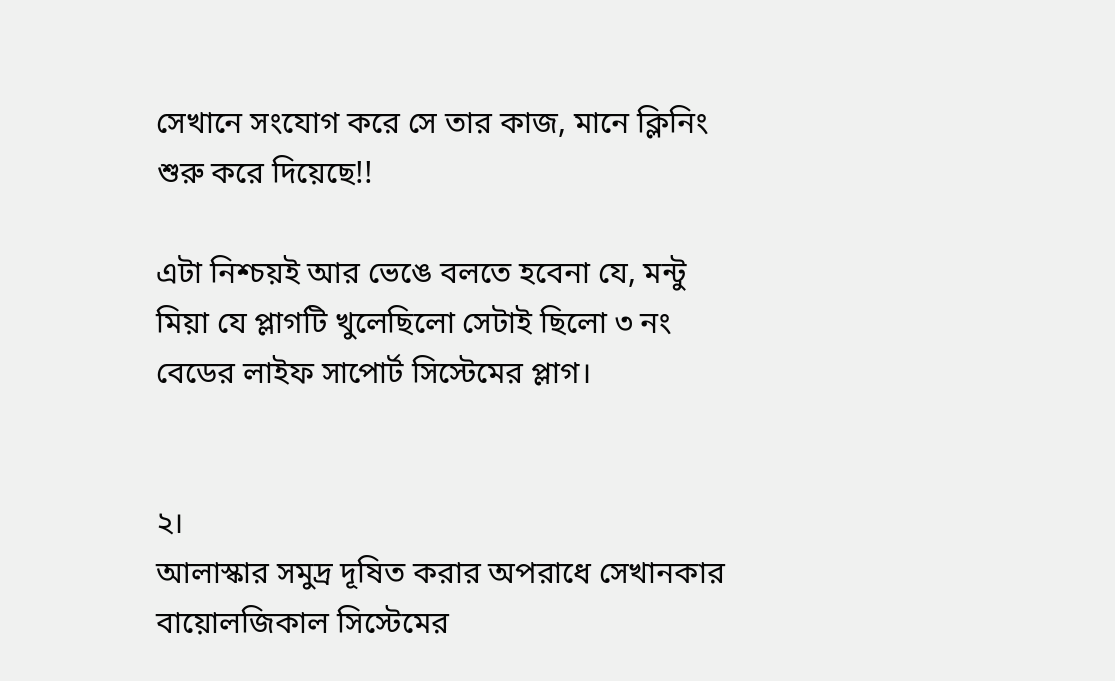সেখানে সংযোগ করে সে তার কাজ, মানে ক্লিনিং শুরু করে দিয়েছে!!

এটা নিশ্চয়ই আর ভেঙে বলতে হবেনা যে, মন্টু মিয়া যে প্লাগটি খুলেছিলো সেটাই ছিলো ৩ নং বেডের লাইফ সাপোর্ট সিস্টেমের প্লাগ।


২।
আলাস্কার সমুদ্র দূষিত করার অপরাধে সেখানকার বায়োলজিকাল সিস্টেমের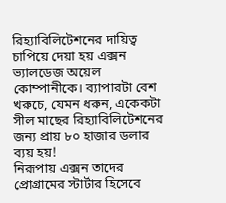রিহ্যাবিলিটেশনের দায়িত্ব চাপিয়ে দেয়া হয় এক্সন ভ্যালডেজ অয়েল কোম্পানীকে। ব্যাপারটা বেশ খরুচে, যেমন ধরুন, একেকটা সীল মাছের রিহ্যাবিলিটেশনের জন্য প্রায় ৮০ হাজার ডলার ব্যয় হয়!
নিরূপায় এক্সন তাদের প্রোগ্রামের স্টার্টার হিসেবে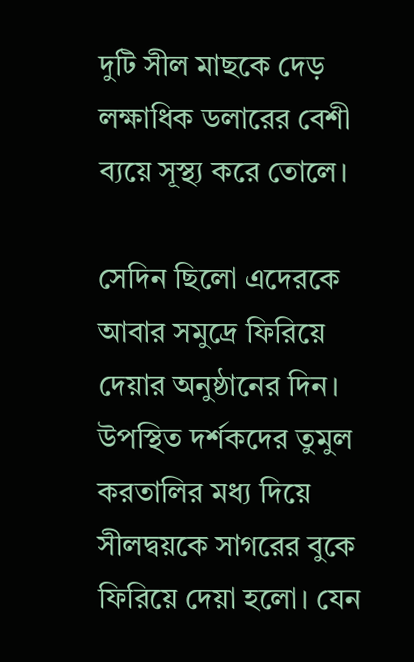দুটি সীল মাছকে দেড় লক্ষাধিক ডলারের বেশী ব্যয়ে সূস্থ্য করে তোলে।

সেদিন ছিলো এদেরকে আবার সমুদ্রে ফিরিয়ে দেয়ার অনুষ্ঠানের দিন। উপস্থিত দর্শকদের তুমুল করতালির মধ্য দিয়ে সীলদ্বয়কে সাগরের বুকে ফিরিয়ে দেয়া হলো। যেন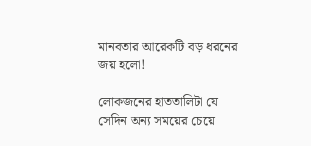মানবতার আরেকটি বড় ধরনের জয় হলো!

লোকজনের হাততালিটা যে সেদিন অন্য সময়ের চেয়ে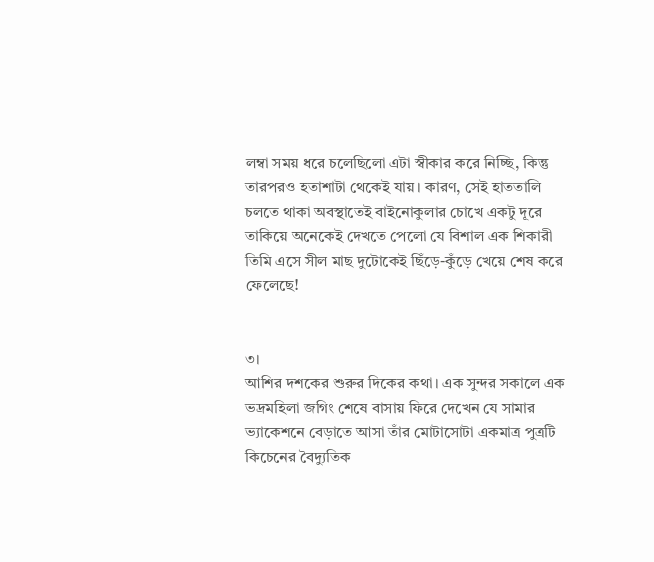লম্বা সময় ধরে চলেছিলো এটা স্বীকার করে নিচ্ছি, কিন্তু তারপরও হতাশাটা থেকেই যায়। কারণ, সেই হাততালি চলতে থাকা অবস্থাতেই বাইনোকুলার চোখে একটু দূরে তাকিয়ে অনেকেই দেখতে পেলো যে বিশাল এক শিকারী তিমি এসে সীল মাছ দুটোকেই ছিঁড়ে-কুঁড়ে খেয়ে শেষ করে ফেলেছে!


৩।
আশির দশকের শুরুর দিকের কথা। এক সুন্দর সকালে এক ভদ্রমহিলা জগিং শেষে বাসায় ফিরে দেখেন যে সামার ভ্যাকেশনে বেড়াতে আসা তাঁর মোটাসোটা একমাত্র পুত্রটি কিচেনের বৈদ্যুতিক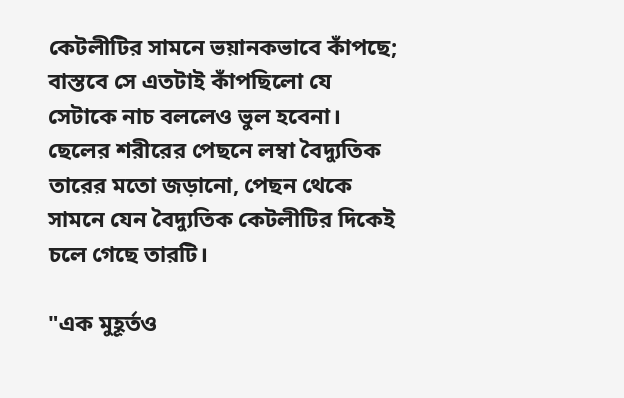কেটলীটির সামনে ভয়ানকভাবে কাঁপছে; বাস্তবে সে এতটাই কাঁপছিলো যে সেটাকে নাচ বললেও ভুল হবেনা। ছেলের শরীরের পেছনে লম্বা বৈদ্যুতিক তারের মতো জড়ানো, পেছন থেকে সামনে যেন বৈদ্যুতিক কেটলীটির দিকেই চলে গেছে তারটি।

"এক মুহূর্তও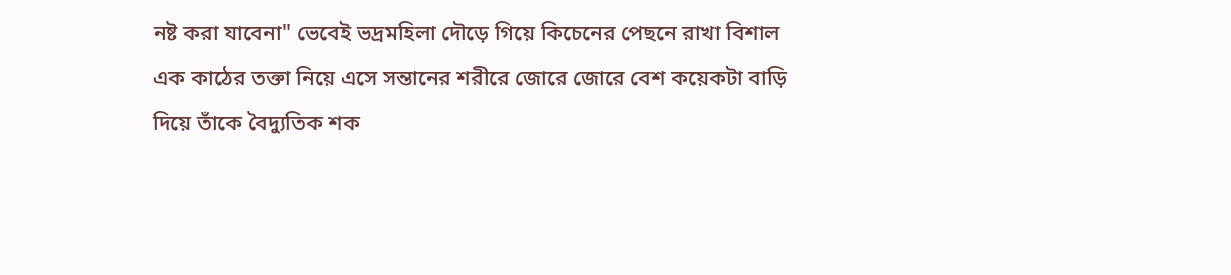নষ্ট করা যাবেনা" ভেবেই ভদ্রমহিলা দৌড়ে গিয়ে কিচেনের পেছনে রাখা বিশাল এক কাঠের তক্তা নিয়ে এসে সন্তানের শরীরে জোরে জোরে বেশ কয়েকটা বাড়ি দিয়ে তাঁকে বৈদ্যুতিক শক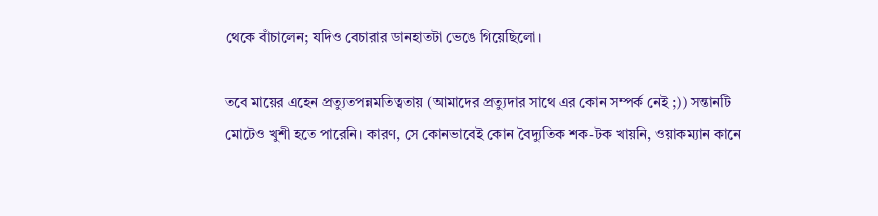থেকে বাঁচালেন; যদিও বেচারার ডানহাতটা ভেঙে গিয়েছিলো।

তবে মায়ের এহেন প্রত্যুতপন্নমতিত্বতায় (আমাদের প্রত্যুদার সাথে এর কোন সম্পর্ক নেই ;)) সন্তানটি মোটেও খুশী হতে পারেনি। কারণ, সে কোনভাবেই কোন বৈদ্যুতিক শক-টক খায়নি, ওয়াকম্যান কানে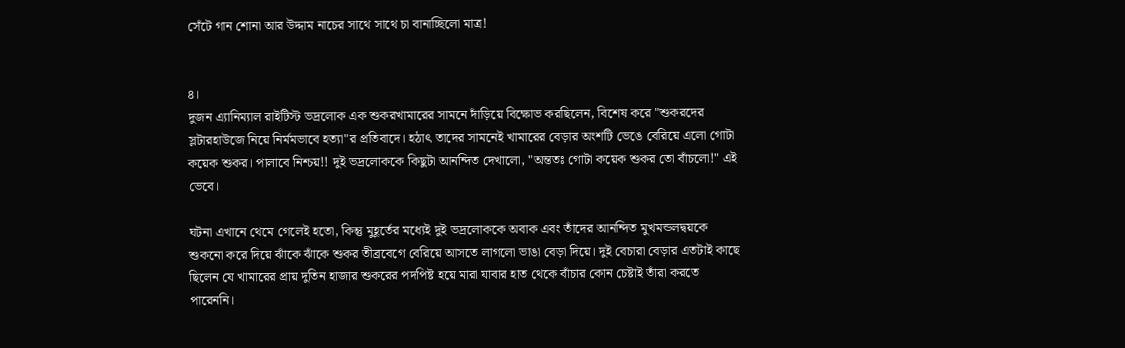সেঁটে গান শোনা আর উদ্দাম নাচের সাথে সাথে চা বানাচ্ছিলো মাত্র!


৪।
দুজন এ্যানিম্যাল রাইটিস্ট ভদ্রলোক এক শুকরখামারের সামনে দাঁড়িয়ে বিক্ষোভ করছিলেন, বিশেষ করে "শুকরদের স্লটারহাউজে নিয়ে নির্মমভাবে হত্যা"র প্রতিবাদে। হঠাৎ তাদের সামনেই খামারের বেড়ার অংশটি ভেঙে বেরিয়ে এলো গোটা কয়েক শুকর। পালাবে নিশ্চয়!! দুই ভদ্রলোককে কিছুটা আনন্দিত দেখালো, "অন্ততঃ গোটা কয়েক শুকর তো বাঁচলো!" এই ভেবে।

ঘটনা এখানে থেমে গেলেই হতো, কিন্তু মুহূর্তের মধ্যেই দুই ভদ্রলোককে অবাক এবং তাঁদের আনন্দিত মুখমন্ডলদ্বয়কে শুকনো করে দিয়ে ঝাঁকে ঝাঁকে শুকর তীব্রবেগে বেরিয়ে আসতে লাগলো ভাঙা বেড়া দিয়ে। দুই বেচারা বেড়ার এতটাই কাছে ছিলেন যে খামারের প্রায় দুতিন হাজার শুকরের পদপিষ্ট হয়ে মারা যাবার হাত থেকে বাঁচার কোন চেষ্টাই তাঁরা করতে পারেননি।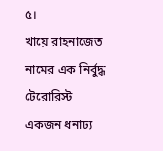৫।
খায়ে রাহনাজেত নামের এক নির্বুদ্ধ টেরোরিস্ট একজন ধনাঢ্য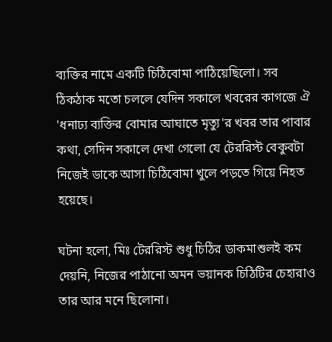ব্যক্তির নামে একটি চিঠিবোমা পাঠিয়েছিলো। সব ঠিকঠাক মতো চললে যেদিন সকালে খবরের কাগজে ঐ 'ধনাঢ্য ব্যক্তির বোমার আঘাতে মৃত্যু'র খবর তার পাবার কথা, সেদিন সকালে দেখা গেলো যে টেররিস্ট বেকুবটা নিজেই ডাকে আসা চিঠিবোমা খুলে পড়তে গিয়ে নিহত হয়েছে।

ঘটনা হলো, মিঃ টেররিস্ট শুধু চিঠির ডাকমাশুলই কম দেয়নি, নিজের পাঠানো অমন ভয়ানক চিঠিটির চেহারাও তার আর মনে ছিলোনা।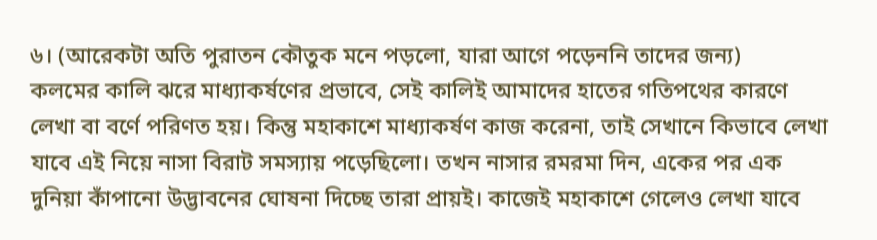৬। (আরেকটা অতি পুরাতন কৌতুক মনে পড়লো, যারা আগে পড়েননি তাদের জন্য)
কলমের কালি ঝরে মাধ্যাকর্ষণের প্রভাবে, সেই কালিই আমাদের হাতের গতিপথের কারণে লেখা বা বর্ণে পরিণত হয়। কিন্তু মহাকাশে মাধ্যাকর্ষণ কাজ করেনা, তাই সেখানে কিভাবে লেখা যাবে এই নিয়ে নাসা বিরাট সমস্যায় পড়েছিলো। তখন নাসার রমরমা দিন, একের পর এক দুনিয়া কাঁপানো উদ্ভাবনের ঘোষনা দিচ্ছে তারা প্রায়ই। কাজেই মহাকাশে গেলেও লেখা যাবে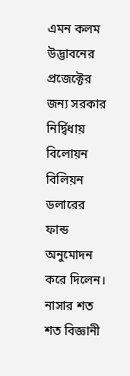এমন কলম উদ্ভাবনের প্রজেক্টের জন্য সরকার নির্দ্বিধায় বিলোয়ন বিলিয়ন ডলারের ফান্ড অনুমোদন করে দিলেন। নাসার শত শত বিজ্ঞানী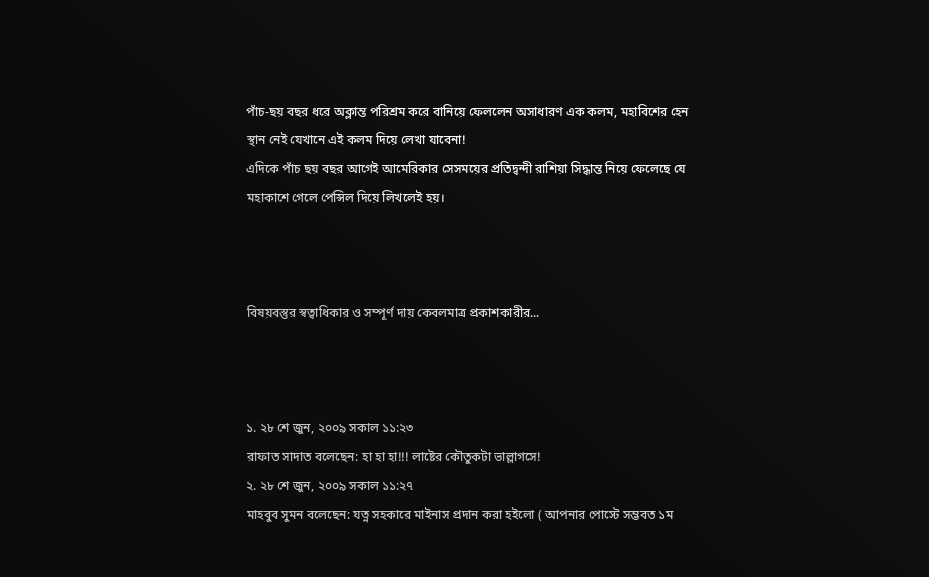পাঁচ-ছয় বছর ধরে অক্লান্ত পরিশ্রম করে বানিয়ে ফেললেন অসাধারণ এক কলম, মহাবিশের হেন স্থান নেই যেখানে এই কলম দিয়ে লেখা যাবেনা!
এদিকে পাঁচ ছয় বছর আগেই আমেরিকার সেসময়ের প্রতিদ্বন্দী রাশিয়া সিদ্ধান্ত নিয়ে ফেলেছে যে মহাকাশে গেলে পেন্সিল দিয়ে লিখলেই হয়।



বিষয়বস্তুর স্বত্বাধিকার ও সম্পূর্ণ দায় কেবলমাত্র প্রকাশকারীর...



১. ২৮ শে জুন, ২০০৯ সকাল ১১:২৩
রাফাত সাদাত বলেছেন: হা হা হা!!! লাষ্টের কৌতুকটা ভাল্লাগসে!
২. ২৮ শে জুন, ২০০৯ সকাল ১১:২৭
মাহবুব সুমন বলেছেন: যত্ন সহকারে মাইনাস প্রদান করা হইলো ( আপনার পোস্টে সম্ভবত ১ম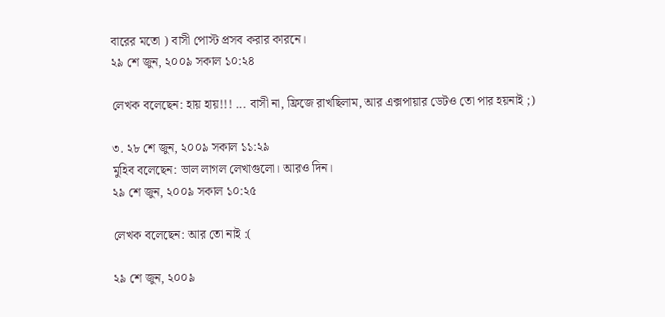বারের মতো ) বাসী পোস্ট প্রসব করার কারনে।
২৯ শে জুন, ২০০৯ সকাল ১০:২৪

লেখক বলেছেন: হায় হায়!!! ... বাসী না, ফ্রিজে রাখছিলাম, আর এক্সপায়ার ডেটও তো পার হয়নাই ;)

৩. ২৮ শে জুন, ২০০৯ সকাল ১১:২৯
মুহিব বলেছেন: ভাল লাগল লেখাগুলো। আরও দিন।
২৯ শে জুন, ২০০৯ সকাল ১০:২৫

লেখক বলেছেন: আর তো নাই :(

২৯ শে জুন, ২০০৯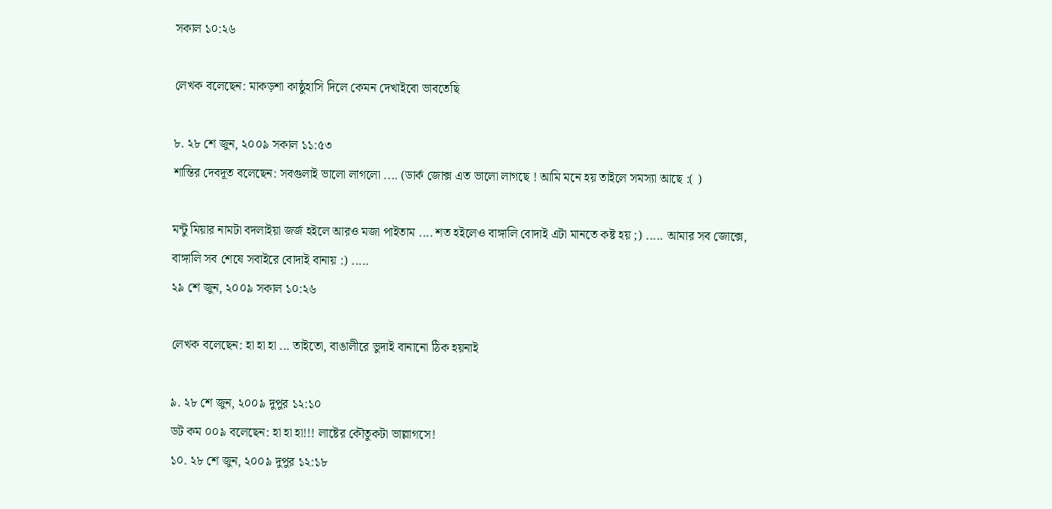সকাল ১০:২৬

লেখক বলেছেন: মাকড়শা কাষ্ঠুহাসি দিলে কেমন দেখাইবো ভাবতেছি

৮. ২৮ শে জুন, ২০০৯ সকাল ১১:৫৩
শান্তির দেবদূত বলেছেন: সবগুলাই ভালো লাগলো .... (ডার্ক জোক্স এত ভালো লাগছে ! আমি মনে হয় তাইলে সমস্যা আছে :( )

মন্টু মিয়ার নামটা বদলাইয়া জর্জ হইলে আরও মজা পাইতাম .... শত হইলেও বাঙ্গালি বোদাই এটা মানতে কষ্ট হয় ;) ..... আমার সব জোক্সে, বাঙ্গালি সব শেষে সবাইরে বোদাই বানায় :) .....
২৯ শে জুন, ২০০৯ সকাল ১০:২৬

লেখক বলেছেন: হা হা হা ... তাইতো, বাঙালীরে ভুদাই বানানো ঠিক হয়নাই

৯. ২৮ শে জুন, ২০০৯ দুপুর ১২:১০
ডট কম ০০৯ বলেছেন: হা হা হা!!! লাষ্টের কৌতুকটা ভাল্লাগসে!
১০. ২৮ শে জুন, ২০০৯ দুপুর ১২:১৮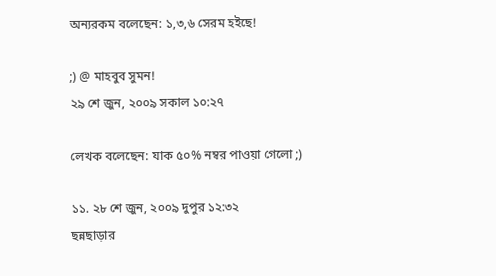অন্যরকম বলেছেন: ১,৩,৬ সেরম হইছে!

;) @ মাহবুব সুমন!
২৯ শে জুন, ২০০৯ সকাল ১০:২৭

লেখক বলেছেন: যাক ৫০% নম্বর পাওয়া গেলো ;)

১১. ২৮ শে জুন, ২০০৯ দুপুর ১২:৩২
ছন্নছাড়ার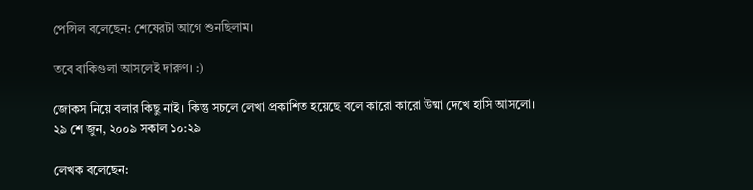পেন্সিল বলেছেন: শেষেরটা আগে শুনছিলাম।

তবে বাকিগুলা আসলেই দারুণ। :)

জোকস নিয়ে বলার কিছু নাই। কিন্তু সচলে লেখা প্রকাশিত হয়েছে বলে কারো কারো উষ্মা দেখে হাসি আসলো।
২৯ শে জুন, ২০০৯ সকাল ১০:২৯

লেখক বলেছেন: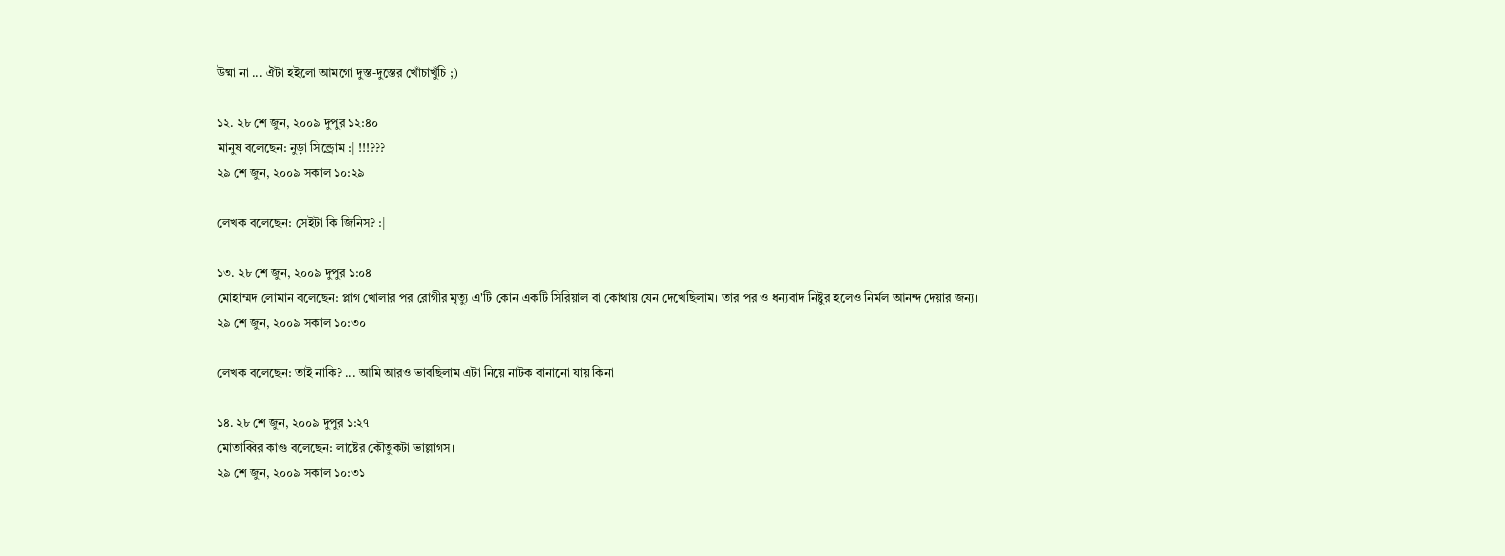উষ্মা না ... ঐটা হইলো আমগো দুস্ত-দুস্তের খোঁচাখুঁচি ;)

১২. ২৮ শে জুন, ২০০৯ দুপুর ১২:৪০
মানুষ বলেছেন: নুড়া সিন্ড্রোম :| !!!???
২৯ শে জুন, ২০০৯ সকাল ১০:২৯

লেখক বলেছেন: সেইটা কি জিনিস? :|

১৩. ২৮ শে জুন, ২০০৯ দুপুর ১:০৪
মোহাম্মদ লোমান বলেছেন: প্লাগ খোলার পর রোগীর মৃত্যু এ'টি কোন একটি সিরিয়াল বা কোথায় যেন দেখেছিলাম। তার পর ও ধন্যবাদ নিষ্টুর হলেও নির্মল আনন্দ দেয়ার জন্য।
২৯ শে জুন, ২০০৯ সকাল ১০:৩০

লেখক বলেছেন: তাই নাকি? ... আমি আরও ভাবছিলাম এটা নিয়ে নাটক বানানো যায় কিনা

১৪. ২৮ শে জুন, ২০০৯ দুপুর ১:২৭
মোতাব্বির কাগু বলেছেন: লাষ্টের কৌতুকটা ভাল্লাগস।
২৯ শে জুন, ২০০৯ সকাল ১০:৩১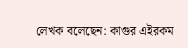লেখক বলেছেন: কাগুর এইরকম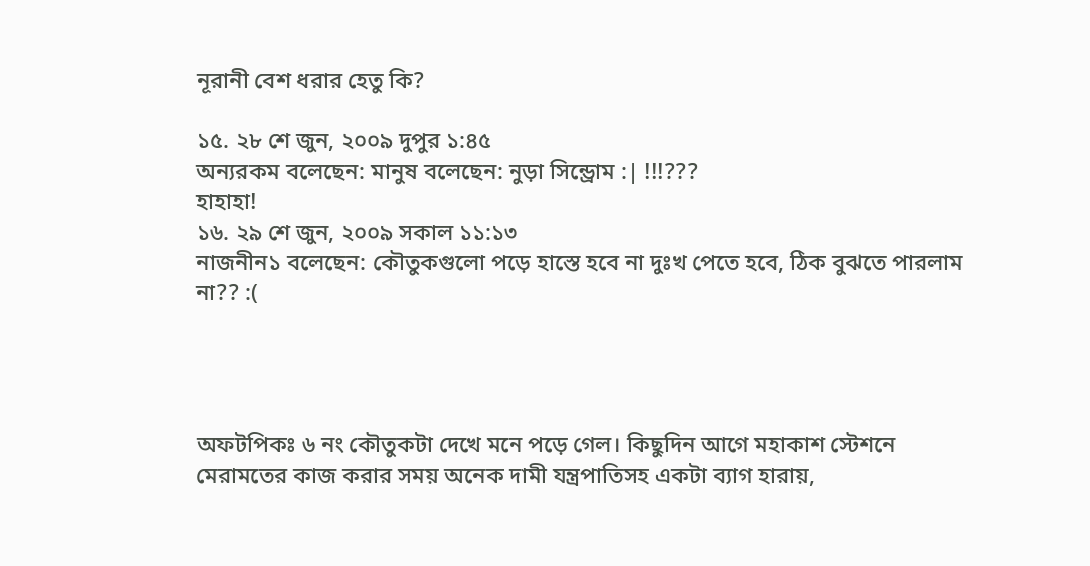নূরানী বেশ ধরার হেতু কি?

১৫. ২৮ শে জুন, ২০০৯ দুপুর ১:৪৫
অন্যরকম বলেছেন: মানুষ বলেছেন: নুড়া সিন্ড্রোম :| !!!???
হাহাহা!
১৬. ২৯ শে জুন, ২০০৯ সকাল ১১:১৩
নাজনীন১ বলেছেন: কৌতুকগুলো পড়ে হাস্তে হবে না দুঃখ পেতে হবে, ঠিক বুঝতে পারলাম না?? :(




অফটপিকঃ ৬ নং কৌতুকটা দেখে মনে পড়ে গেল। কিছুদিন আগে মহাকাশ স্টেশনে মেরামতের কাজ করার সময় অনেক দামী যন্ত্রপাতিসহ একটা ব্যাগ হারায়,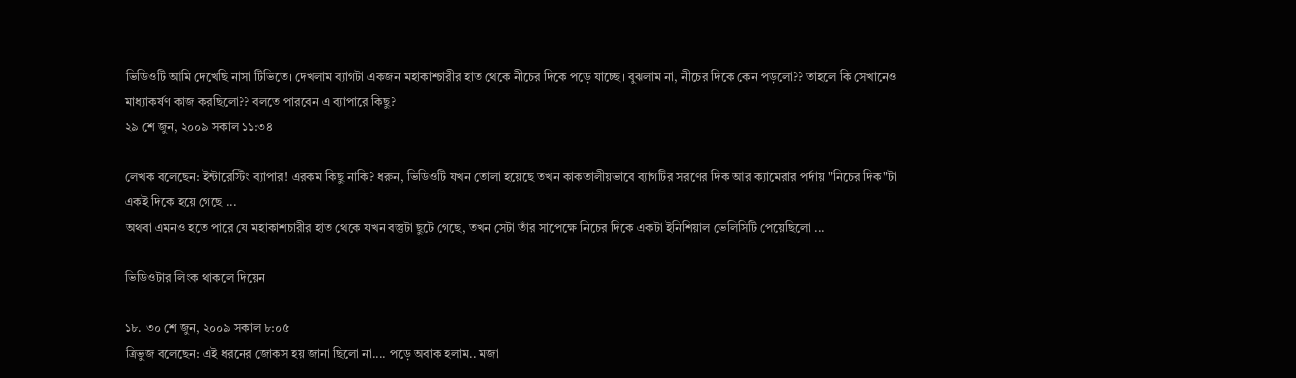ভিডিওটি আমি দেখেছি নাসা টিভিতে। দেখলাম ব্যাগটা একজন মহাকাশ্চারীর হাত থেকে নীচের দিকে পড়ে যাচ্ছে। বুঝলাম না, নীচের দিকে কেন পড়লো?? তাহলে কি সেখানেও মাধ্যাকর্ষণ কাজ করছিলো?? বলতে পারবেন এ ব্যাপারে কিছু?
২৯ শে জুন, ২০০৯ সকাল ১১:৩৪

লেখক বলেছেন: ইন্টারেস্টিং ব্যাপার! এরকম কিছু নাকি? ধরুন, ভিডিওটি যখন তোলা হয়েছে তখন কাকতালীয়ভাবে ব্যাগটির সরণের দিক আর ক্যামেরার পর্দায় "নিচের দিক"টা একই দিকে হয়ে গেছে ...
অথবা এমনও হতে পারে যে মহাকাশচারীর হাত থেকে যখন বস্তুটা ছুটে গেছে, তখন সেটা তাঁর সাপেক্ষে নিচের দিকে একটা ইনিশিয়াল ভেলিসিটি পেয়েছিলো ...

ভিডিওটার লিংক থাকলে দিয়েন

১৮. ৩০ শে জুন, ২০০৯ সকাল ৮:০৫
ত্রিভুজ বলেছেন: এই ধরনের জোকস হয় জানা ছিলো না.... পড়ে অবাক হলাম.. মজা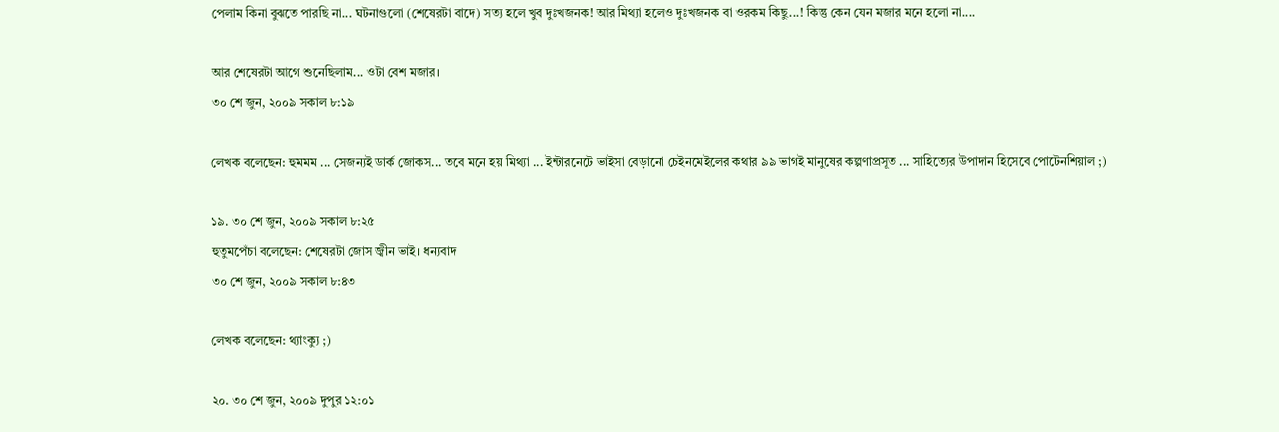পেলাম কিনা বুঝতে পারছি না... ঘটনাগুলো (শেষেরটা বাদে) সত্য হলে খুব দুঃখজনক! আর মিথ্যা হলেও দুঃখজনক বা ওরকম কিছু...! কিন্তু কেন যেন মজার মনে হলো না....

আর শেষেরটা আগে শুনেছিলাম... ওটা বেশ মজার।
৩০ শে জুন, ২০০৯ সকাল ৮:১৯

লেখক বলেছেন: হুমমম ... সেজন্যই ডার্ক জোকস... তবে মনে হয় মিথ্যা ... ইন্টারনেটে ভাইসা বেড়ানো চেইনমেইলের কথার ৯৯ ভাগই মানুষের কল্পণাপ্রসূত ... সাহিত্যের উপাদান হিসেবে পোটেনশিয়াল ;)

১৯. ৩০ শে জুন, ২০০৯ সকাল ৮:২৫
হুতুমপেঁচা বলেছেন: শেষেরটা জোস জ্বীন ভাই। ধন্যবাদ
৩০ শে জুন, ২০০৯ সকাল ৮:৪৩

লেখক বলেছেন: থ্যাংক্যু ;)

২০. ৩০ শে জুন, ২০০৯ দুপুর ১২:০১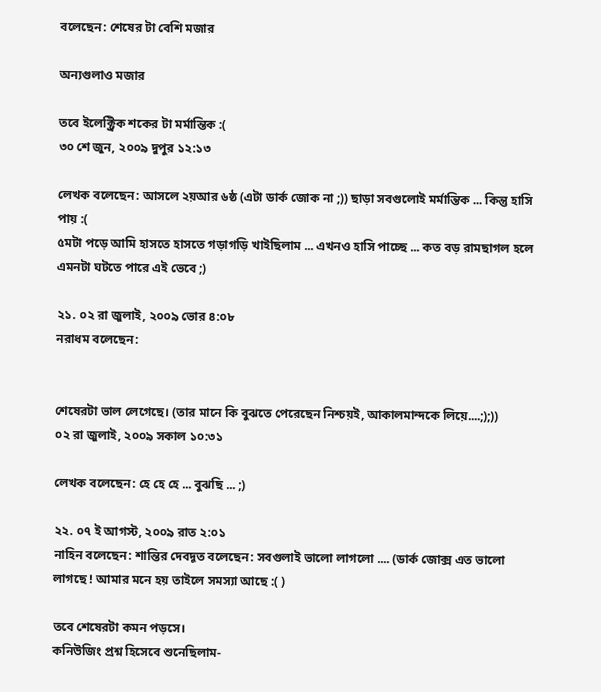বলেছেন: শেষের টা বেশি মজার

অন্যগুলাও মজার

তবে ইলেক্ট্রিক শকের টা মর্মান্তিক :(
৩০ শে জুন, ২০০৯ দুপুর ১২:১৩

লেখক বলেছেন: আসলে ২য়আর ৬ষ্ঠ (এটা ডার্ক জোক না ;)) ছাড়া সবগুলোই মর্মান্তিক ... কিন্তু হাসি পায় :(
৫মটা পড়ে আমি হাসতে হাসতে গড়াগড়ি খাইছিলাম ... এখনও হাসি পাচ্ছে ... কত বড় রামছাগল হলে এমনটা ঘটতে পারে এই ভেবে ;)

২১. ০২ রা জুলাই, ২০০৯ ভোর ৪:০৮
নরাধম বলেছেন:


শেষেরটা ভাল লেগেছে। (তার মানে কি বুঝতে পেরেছেন নিশ্চয়ই, আকালমান্দকে লিয়ে....;);))
০২ রা জুলাই, ২০০৯ সকাল ১০:৩১

লেখক বলেছেন: হে হে হে ... বুঝছি ... ;)

২২. ০৭ ই আগস্ট, ২০০৯ রাত ২:০১
নাহিন বলেছেন: শান্তির দেবদূত বলেছেন: সবগুলাই ভালো লাগলো .... (ডার্ক জোক্স এত ভালো লাগছে ! আমার মনে হয় তাইলে সমস্যা আছে :( )

তবে শেষেরটা কমন পড়সে।
কনিউজিং প্রশ্ন হিসেবে শুনেছিলাম-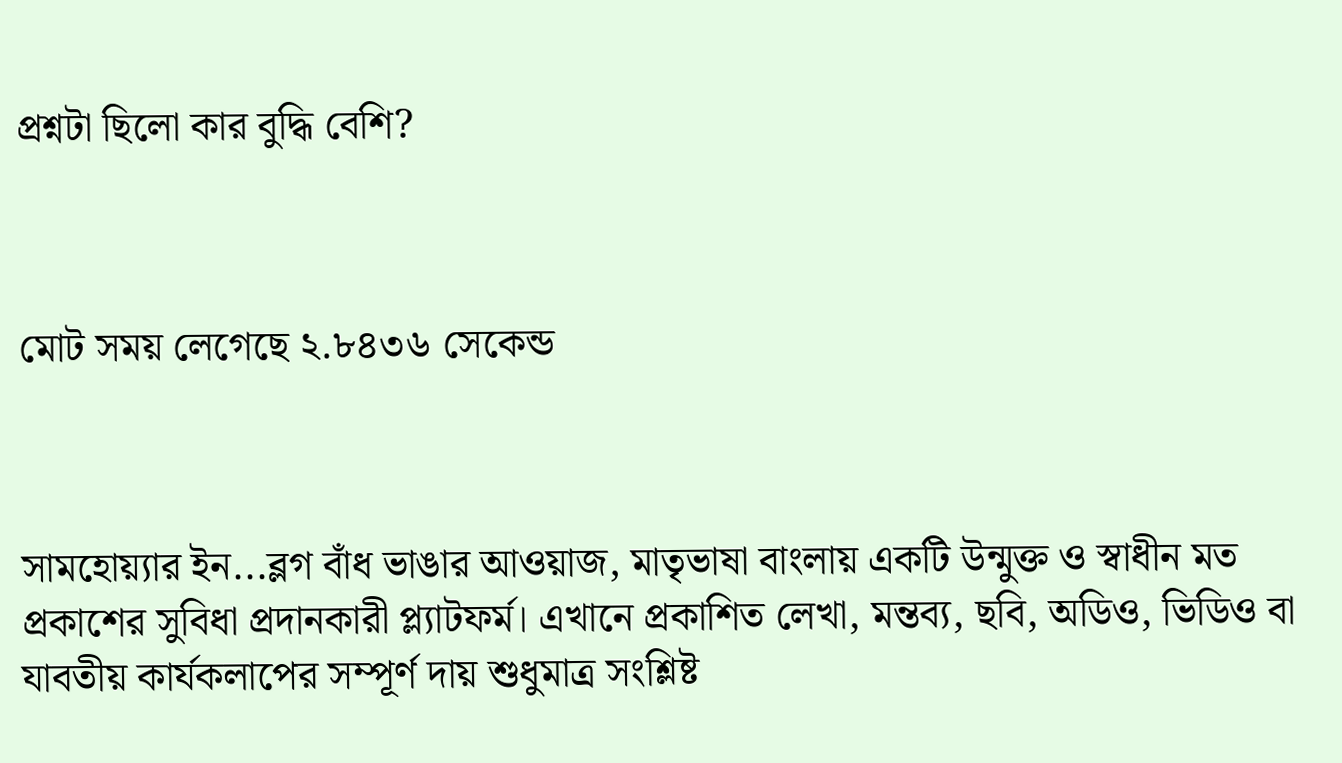প্রশ্নটা ছিলো কার বুদ্ধি বেশি?



মোট সময় লেগেছে ২.৮৪৩৬ সেকেন্ড



সামহোয়‍্যার ইন...ব্লগ বাঁধ ভাঙার আওয়াজ, মাতৃভাষা বাংলায় একটি উন্মুক্ত ও স্বাধীন মত প্রকাশের সুবিধা প্রদানকারী প্ল্যাটফর্ম। এখানে প্রকাশিত লেখা, মন্তব‍্য, ছবি, অডিও, ভিডিও বা যাবতীয় কার্যকলাপের সম্পূর্ণ দায় শুধুমাত্র সংশ্লিষ্ট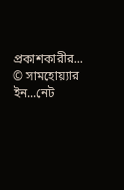প্রকাশকারীর...
© সামহোয়্যার ইন...নেট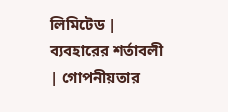লিমিটেড | ব্যবহারের শর্তাবলী | গোপনীয়তার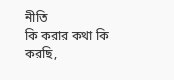নীতি
কি করার কথা কি করছি,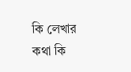কি লেখার কথা কি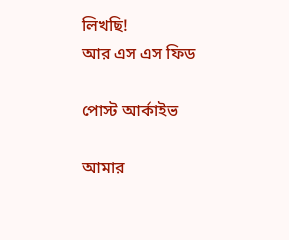লিখছি!
আর এস এস ফিড

পোস্ট আর্কাইভ

আমার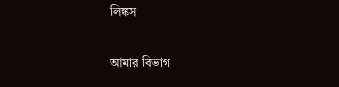লিঙ্কস

আমার বিভাগ